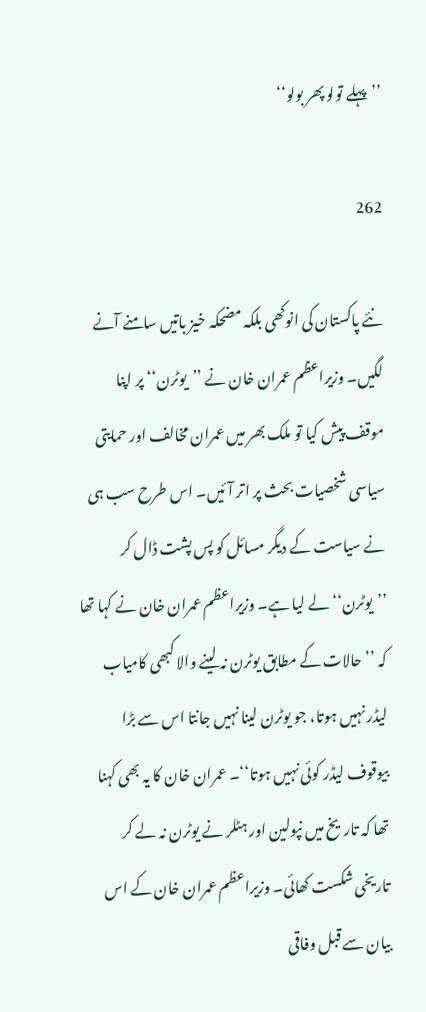’’پہلے تولو پھر بولو‘‘

262

نئے پاکستان کی انوکھی بلکہ مضحکہ خیز باتیں سامنے آنے لگیں۔ وزیراعظم عمران خان نے ’’یوٹرن‘‘ پر اپنا موقف پیش کیا تو ملک بھر میں عمران مخالف اور حمایتی سیاسی شخصیات بحث پر اتر آئیں۔ اس طرح سب ہی نے سیاست کے دیگر مسائل کو پس پشت ڈال کر ’’یوٹرن‘‘ لے لیا ہے۔ وزیراعظم عمران خان نے کہا تھا کہ ’’حالات کے مطابق یوٹرن نہ لینے والا کبھی کامیاب لیڈر نہیں ہوتا، جو یوٹرن لینا نہیں جانتا اس سے بڑا بیوقوف لیڈر کوئی نہیں ہوتا‘‘۔ عمران خان کا یہ بھی کہنا تھا کہ تاریخ میں نپولین اور ہٹلر نے یوٹرن نہ لے کر تاریخی شکست کھائی۔ وزیراعظم عمران خان کے اس بیان سے قبل وفاقی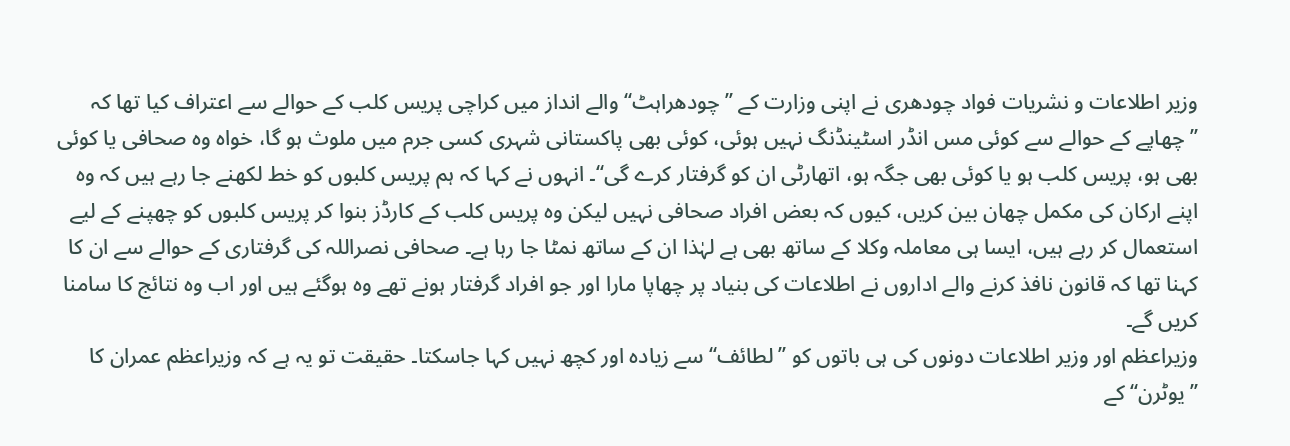وزیر اطلاعات و نشریات فواد چودھری نے اپنی وزارت کے ’’چودھراہٹ‘‘ والے انداز میں کراچی پریس کلب کے حوالے سے اعتراف کیا تھا کہ ’’چھاپے کے حوالے سے کوئی مس انڈر اسٹینڈنگ نہیں ہوئی، کوئی بھی پاکستانی شہری کسی جرم میں ملوث ہو گا، خواہ وہ صحافی یا کوئی بھی ہو، پریس کلب ہو یا کوئی بھی جگہ ہو، اتھارٹی ان کو گرفتار کرے گی‘‘۔ انہوں نے کہا کہ ہم پریس کلبوں کو خط لکھنے جا رہے ہیں کہ وہ اپنے ارکان کی مکمل چھان بین کریں، کیوں کہ بعض افراد صحافی نہیں لیکن وہ پریس کلب کے کارڈز بنوا کر پریس کلبوں کو چھپنے کے لیے استعمال کر رہے ہیں، ایسا ہی معاملہ وکلا کے ساتھ بھی ہے لہٰذا ان کے ساتھ نمٹا جا رہا ہے۔ صحافی نصراللہ کی گرفتاری کے حوالے سے ان کا کہنا تھا کہ قانون نافذ کرنے والے اداروں نے اطلاعات کی بنیاد پر چھاپا مارا اور جو افراد گرفتار ہونے تھے وہ ہوگئے ہیں اور اب وہ نتائج کا سامنا کریں گے۔
وزیراعظم اور وزیر اطلاعات دونوں کی ہی باتوں کو ’’لطائف‘‘ سے زیادہ اور کچھ نہیں کہا جاسکتا۔ حقیقت تو یہ ہے کہ وزیراعظم عمران کا ’’یوٹرن‘‘ کے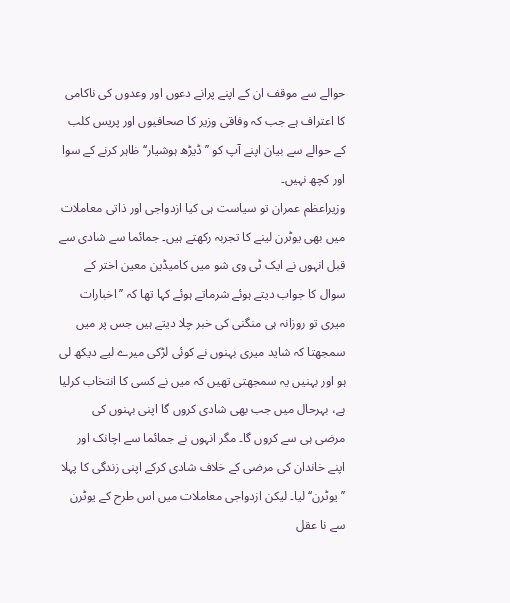حوالے سے موقف ان کے اپنے پرانے دعوں اور وعدوں کی ناکامی کا اعتراف ہے جب کہ وفاقی وزیر کا صحافیوں اور پریس کلب کے حوالے سے بیان اپنے آپ کو ’’ڈیڑھ ہوشیار‘‘ ظاہر کرنے کے سوا اور کچھ نہیں۔
وزیراعظم عمران تو سیاست ہی کیا ازدواجی اور ذاتی معاملات میں بھی یوٹرن لینے کا تجربہ رکھتے ہیں۔ جمائما سے شادی سے قبل انہوں نے ایک ٹی وی شو میں کامیڈین معین اختر کے سوال کا جواب دیتے ہوئے شرماتے ہوئے کہا تھا کہ ’’اخبارات میری تو روزانہ ہی منگنی کی خبر چلا دیتے ہیں جس پر میں سمجھتا کہ شاید میری بہنوں نے کوئی لڑکی میرے لیے دیکھ لی ہو اور بہنیں یہ سمجھتی تھیں کہ میں نے کسی کا انتخاب کرلیا ہے، بہرحال میں جب بھی شادی کروں گا اپنی بہنوں کی مرضی ہی سے کروں گا۔ مگر انہوں نے جمائما سے اچانک اور اپنے خاندان کی مرضی کے خلاف شادی کرکے اپنی زندگی کا پہلا ’’یوٹرن‘‘ لیا۔ لیکن ازدواجی معاملات میں اس طرح کے یوٹرن سے نا عقل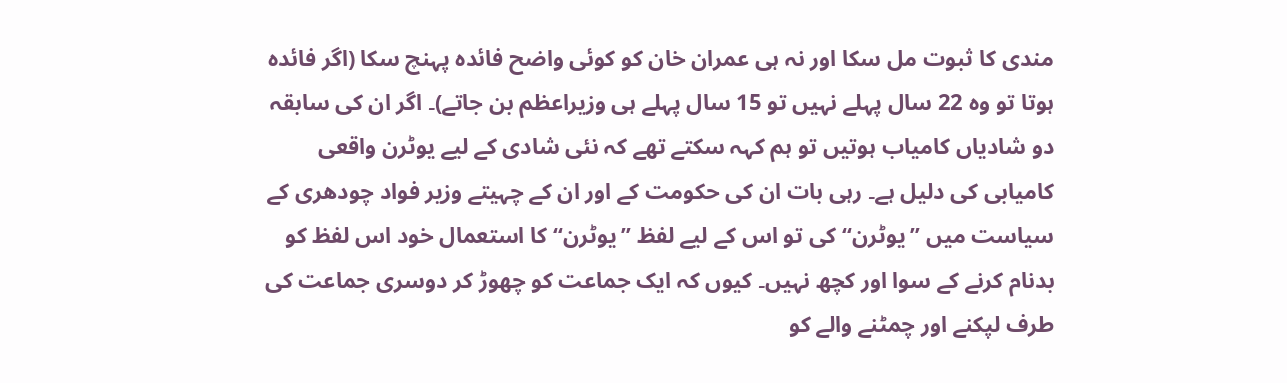مندی کا ثبوت مل سکا اور نہ ہی عمران خان کو کوئی واضح فائدہ پہنچ سکا (اگر فائدہ ہوتا تو وہ 22 سال پہلے نہیں تو 15 سال پہلے ہی وزیراعظم بن جاتے)۔ اگر ان کی سابقہ دو شادیاں کامیاب ہوتیں تو ہم کہہ سکتے تھے کہ نئی شادی کے لیے یوٹرن واقعی کامیابی کی دلیل ہے۔ رہی بات ان کی حکومت کے اور ان کے چہیتے وزیر فواد چودھری کے سیاست میں ’’یوٹرن‘‘ کی تو اس کے لیے لفظ ’’یوٹرن‘‘ کا استعمال خود اس لفظ کو بدنام کرنے کے سوا اور کچھ نہیں۔ کیوں کہ ایک جماعت کو چھوڑ کر دوسری جماعت کی طرف لپکنے اور چمٹنے والے کو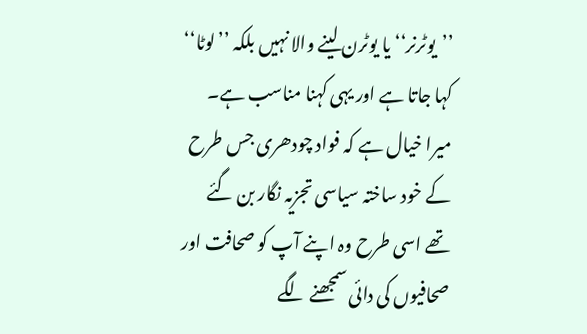’’یوٹرنر‘‘ یا یوٹرن لینے والا نہیں بلکہ ’’لوٹا‘‘ کہا جاتا ہے اور یہی کہنا مناسب ہے۔ میرا خیال ہے کہ فواد چودھری جس طرح کے خود ساختہ سیاسی تجزیہ نگار بن گئے تھے اسی طرح وہ اپنے آپ کو صحافت اور صحافیوں کی دائی سمجھنے لگے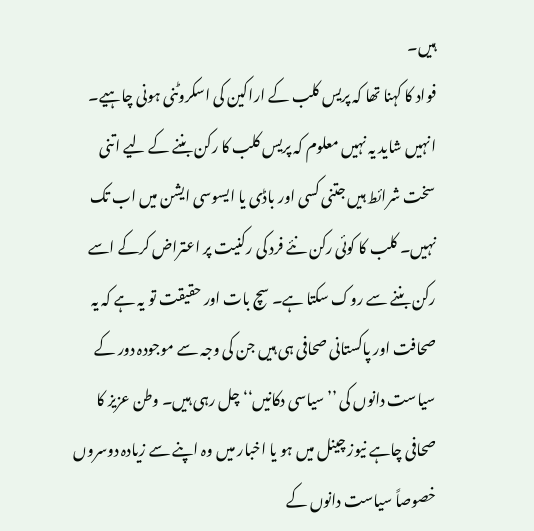ہیں۔
فواد کا کہنا تھا کہ پریس کلب کے اراکین کی اسکروٹنی ہونی چاہیے۔ انہیں شاید یہ نہیں معلوم کہ پریس کلب کا رکن بننے کے لیے اتنی سخت شرائط ہیں جتنی کسی اور باڈی یا ایسوسی ایشن میں اب تک نہیں۔ کلب کا کوئی رکن نئے فرد کی رکنیت پر اعتراض کرکے اسے رکن بننے سے روک سکتا ہے۔ سچ بات اور حقیقت تو یہ ہے کہ یہ صحافت اور پاکستانی صحافی ہی ہیں جن کی وجہ سے موجودہ دور کے سیاست دانوں کی ’’سیاسی دکانیں‘‘ چل رہی ہیں۔ وطن عزیز کا صحافی چاہے نیوز چینل میں ہو یا اخبار میں وہ اپنے سے زیادہ دوسروں خصوصاً سیاست دانوں کے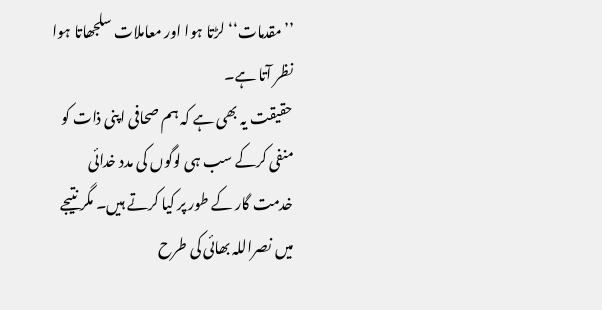’’مقدمات‘‘ لڑتا ہوا اور معاملات سلجھاتا ہوا نظر آتا ہے۔
حقیقت یہ بھی ہے کہ ہم صحافی اپنی ذات کو منفی کرکے سب ہی لوگوں کی مدد خدائی خدمت گار کے طور پر کیا کرتے ہیں۔ مگر نتیجے میں نصراللہ بھائی کی طرح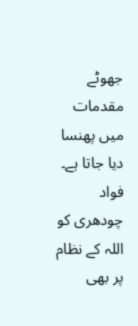جھوٹے مقدمات میں پھنسا دیا جاتا ہے۔ فواد چودھری کو اللہ کے نظام پر بھی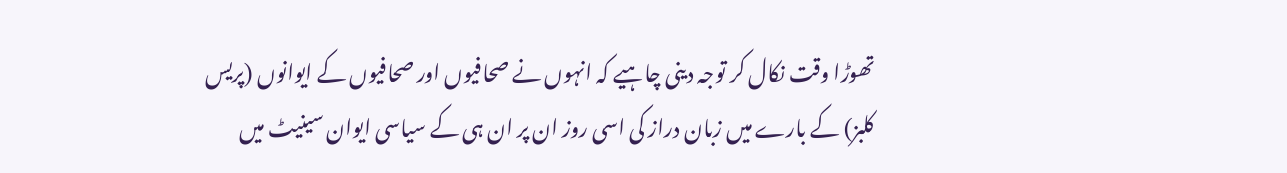تھوڑا وقت نکال کر توجہ دینی چاہیے کہ انہوں نے صحافیوں اور صحافیوں کے ایوانوں (پریس کلبز) کے بارے میں زبان دراز کی اسی روز ان پر ان ہی کے سیاسی ایوان سینیٹ میں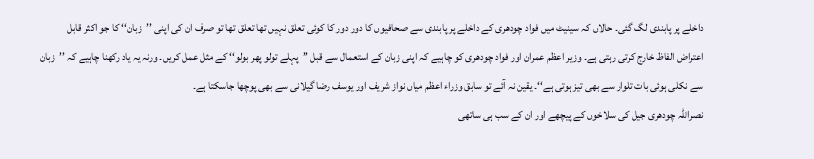داخلے پر پابندی لگ گئی۔ حالاں کہ سینیٹ میں فواد چودھری کے داخلے پر پابندی سے صحافیوں کا دور دور کا کوئی تعلق نہیں تھا تعلق تھا تو صرف ان کی اپنی ’’زبان‘‘ کا جو اکثر قابل اعتراض الفاظ خارج کرتی رہتی ہے۔ وزیر اعظم عمران اور فواد چودھری کو چاہیے کہ اپنی زبان کے استعمال سے قبل ’’پہلے تولو پھر بولو‘‘ کے مثل عمل کریں۔ ورنہ یہ یاد رکھنا چاہیے کہ ’’زبان سے نکلی ہوئی بات تلوار سے بھی تیز ہوتی ہے‘‘۔ یقین نہ آئے تو سابق وزراء اعظم میاں نواز شریف اور یوسف رضا گیلانی سے بھی پوچھا جاسکتا ہے۔
نصراللہ چودھری جیل کی سلاخوں کے پیچھے اور ان کے سب ہی ساتھی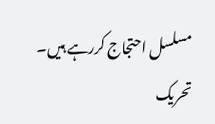مسلسل احتجاج کررہے ہیں۔ تحریک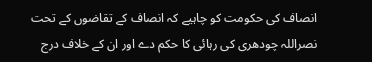انصاف کی حکومت کو چاہیے کہ انصاف کے تقاضوں کے تحت نصراللہ چودھری کی رہائی کا حکم دے اور ان کے خلاف درج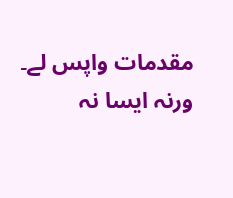مقدمات واپس لے۔ ورنہ ایسا نہ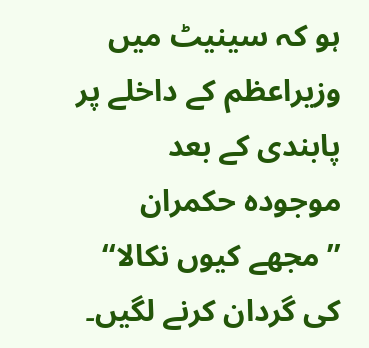ہو کہ سینیٹ میں وزیراعظم کے داخلے پر پابندی کے بعد موجودہ حکمران ’’مجھے کیوں نکالا‘‘ کی گردان کرنے لگیں۔